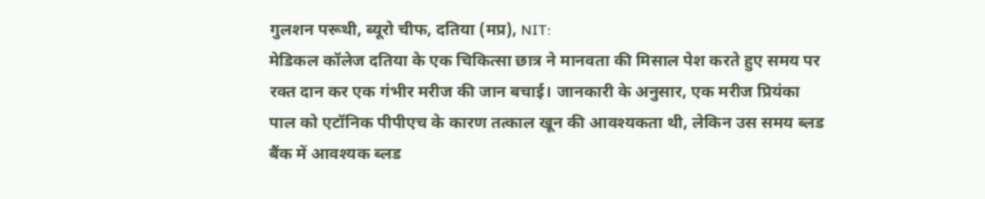गुलशन परूथी, ब्यूरो चीफ, दतिया (मप्र), NIT:
मेडिकल कॉलेज दतिया के एक चिकित्सा छात्र ने मानवता की मिसाल पेश करते हुए समय पर रक्त दान कर एक गंभीर मरीज की जान बचाई। जानकारी के अनुसार, एक मरीज प्रियंका पाल को एटॉनिक पीपीएच के कारण तत्काल खून की आवश्यकता थी, लेकिन उस समय ब्लड बैंक में आवश्यक ब्लड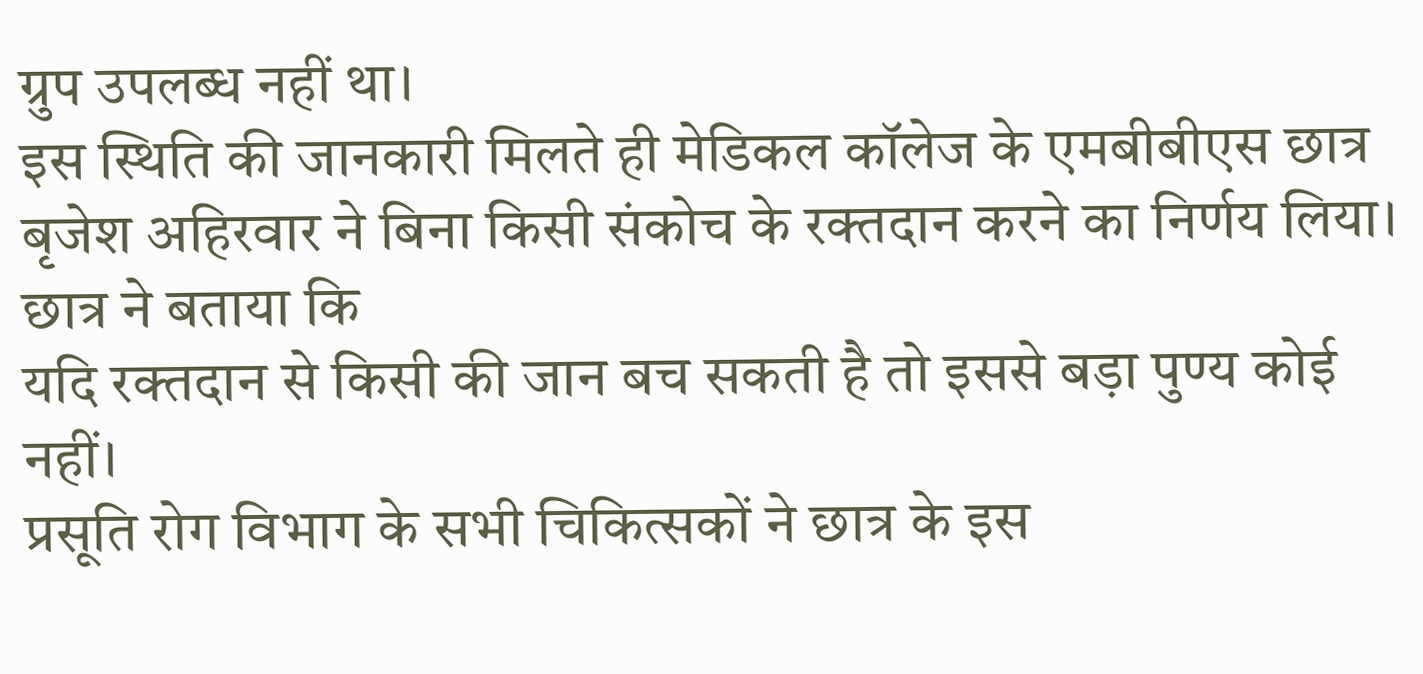ग्रुप उपलब्ध नहीं था।
इस स्थिति की जानकारी मिलते ही मेडिकल कॉलेज के एमबीबीएस छात्र बृजेश अहिरवार ने बिना किसी संकोच के रक्तदान करने का निर्णय लिया। छात्र ने बताया कि
यदि रक्तदान से किसी की जान बच सकती है तो इससे बड़ा पुण्य कोई नहीं।
प्रसूति रोग विभाग के सभी चिकित्सकों ने छात्र के इस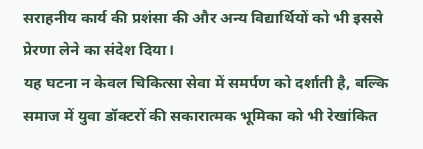सराहनीय कार्य की प्रशंसा की और अन्य विद्यार्थियों को भी इससे प्रेरणा लेने का संदेश दिया।
यह घटना न केवल चिकित्सा सेवा में समर्पण को दर्शाती है, बल्कि समाज में युवा डॉक्टरों की सकारात्मक भूमिका को भी रेखांकित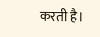करती है।